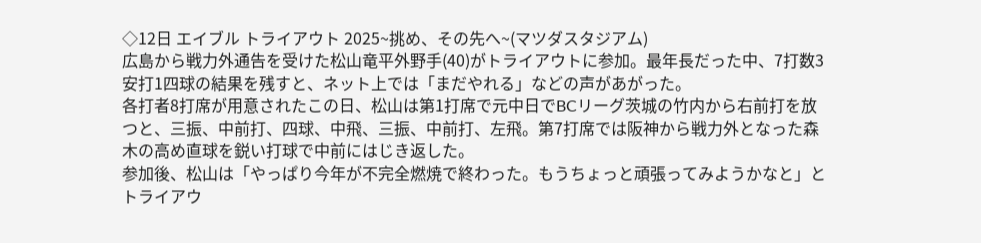◇12日 エイブル トライアウト 2025~挑め、その先へ~(マツダスタジアム)
広島から戦力外通告を受けた松山竜平外野手(40)がトライアウトに参加。最年長だった中、7打数3安打1四球の結果を残すと、ネット上では「まだやれる」などの声があがった。
各打者8打席が用意されたこの日、松山は第1打席で元中日でBCリーグ茨城の竹内から右前打を放つと、三振、中前打、四球、中飛、三振、中前打、左飛。第7打席では阪神から戦力外となった森木の高め直球を鋭い打球で中前にはじき返した。
参加後、松山は「やっぱり今年が不完全燃焼で終わった。もうちょっと頑張ってみようかなと」とトライアウ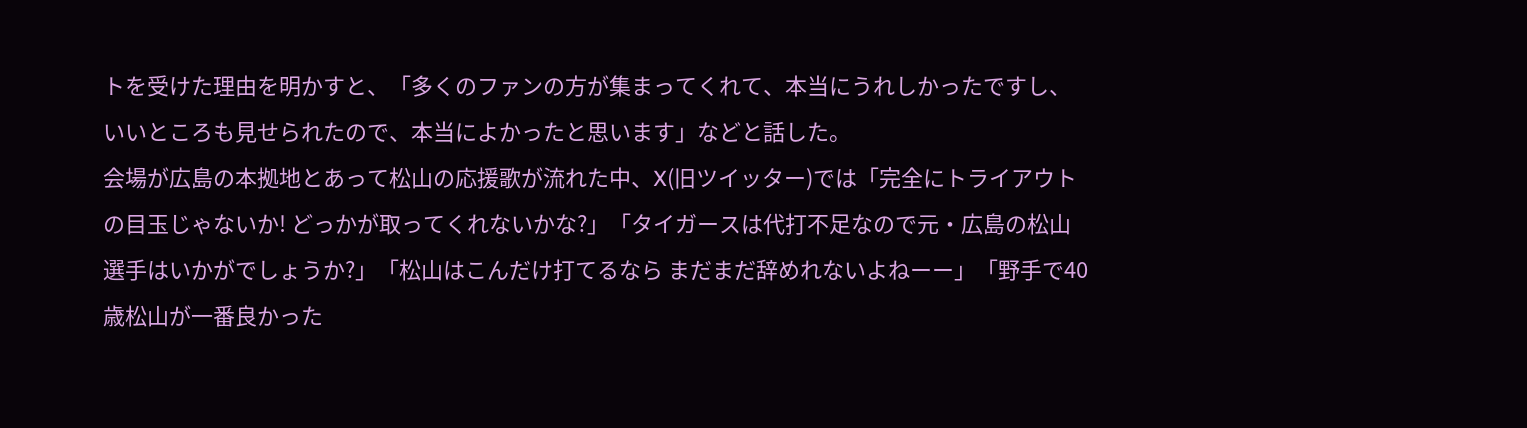トを受けた理由を明かすと、「多くのファンの方が集まってくれて、本当にうれしかったですし、いいところも見せられたので、本当によかったと思います」などと話した。
会場が広島の本拠地とあって松山の応援歌が流れた中、X(旧ツイッター)では「完全にトライアウトの目玉じゃないか! どっかが取ってくれないかな?」「タイガースは代打不足なので元・広島の松山選手はいかがでしょうか?」「松山はこんだけ打てるなら まだまだ辞めれないよねーー」「野手で40歳松山が一番良かった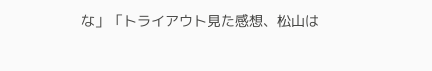な」「トライアウト見た感想、松山は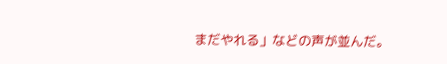まだやれる」などの声が並んだ。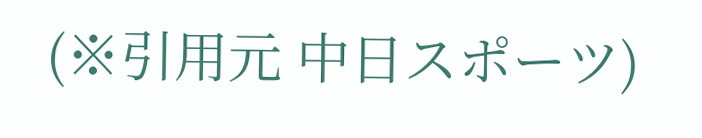(※引用元 中日スポーツ)